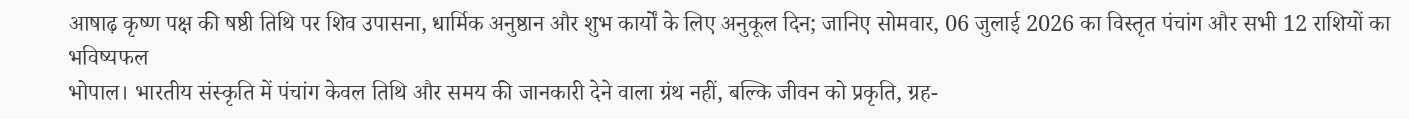आषाढ़ कृष्ण पक्ष की षष्ठी तिथि पर शिव उपासना, धार्मिक अनुष्ठान और शुभ कार्यों के लिए अनुकूल दिन; जानिए सोमवार, 06 जुलाई 2026 का विस्तृत पंचांग और सभी 12 राशियों का भविष्यफल
भोपाल। भारतीय संस्कृति में पंचांग केवल तिथि और समय की जानकारी देने वाला ग्रंथ नहीं, बल्कि जीवन को प्रकृति, ग्रह-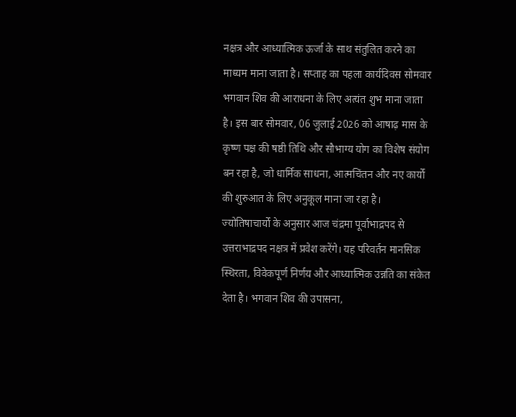नक्षत्र और आध्यात्मिक ऊर्जा के साथ संतुलित करने का माध्यम माना जाता है। सप्ताह का पहला कार्यदिवस सोमवार भगवान शिव की आराधना के लिए अत्यंत शुभ माना जाता है। इस बार सोमवार, 06 जुलाई 2026 को आषाढ़ मास के कृष्ण पक्ष की षष्ठी तिथि और सौभाग्य योग का विशेष संयोग बन रहा है, जो धार्मिक साधना, आत्मचिंतन और नए कार्यों की शुरुआत के लिए अनुकूल माना जा रहा है। ज्योतिषाचार्यों के अनुसार आज चंद्रमा पूर्वाभाद्रपद से उत्तराभाद्रपद नक्षत्र में प्रवेश करेंगे। यह परिवर्तन मानसिक स्थिरता, विवेकपूर्ण निर्णय और आध्यात्मिक उन्नति का संकेत देता है। भगवान शिव की उपासना,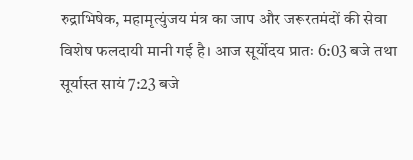रुद्राभिषेक, महामृत्युंजय मंत्र का जाप और जरूरतमंदों की सेवा विशेष फलदायी मानी गई है। आज सूर्योदय प्रातः 6:03 बजे तथा सूर्यास्त सायं 7:23 बजे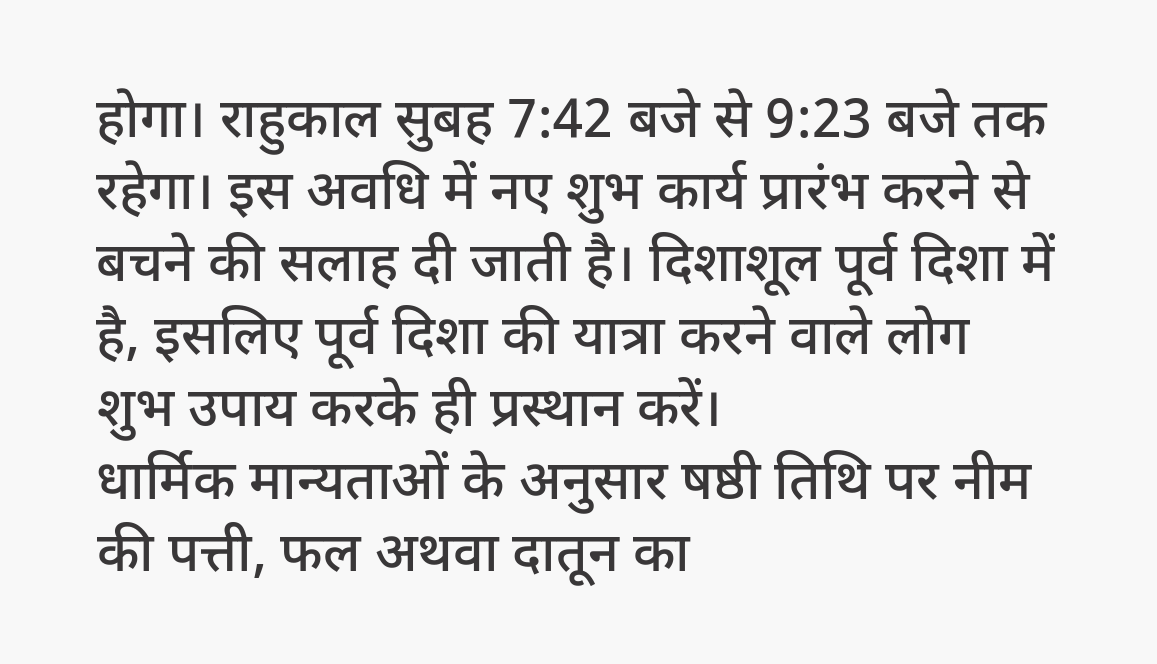होगा। राहुकाल सुबह 7:42 बजे से 9:23 बजे तक रहेगा। इस अवधि में नए शुभ कार्य प्रारंभ करने से बचने की सलाह दी जाती है। दिशाशूल पूर्व दिशा में है, इसलिए पूर्व दिशा की यात्रा करने वाले लोग शुभ उपाय करके ही प्रस्थान करें।
धार्मिक मान्यताओं के अनुसार षष्ठी तिथि पर नीम की पत्ती, फल अथवा दातून का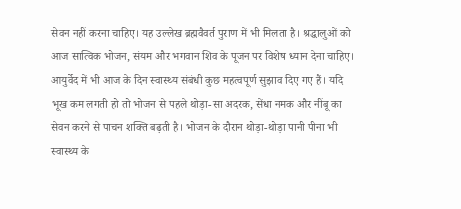सेवन नहीं करना चाहिए। यह उल्लेख ब्रह्मवैवर्त पुराण में भी मिलता है। श्रद्धालुओं को आज सात्विक भोजन, संयम और भगवान शिव के पूजन पर विशेष ध्यान देना चाहिए। आयुर्वेद में भी आज के दिन स्वास्थ्य संबंधी कुछ महत्वपूर्ण सुझाव दिए गए हैं। यदि भूख कम लगती हो तो भोजन से पहले थोड़ा-सा अदरक, सेंधा नमक और नींबू का सेवन करने से पाचन शक्ति बढ़ती है। भोजन के दौरान थोड़ा-थोड़ा पानी पीना भी स्वास्थ्य के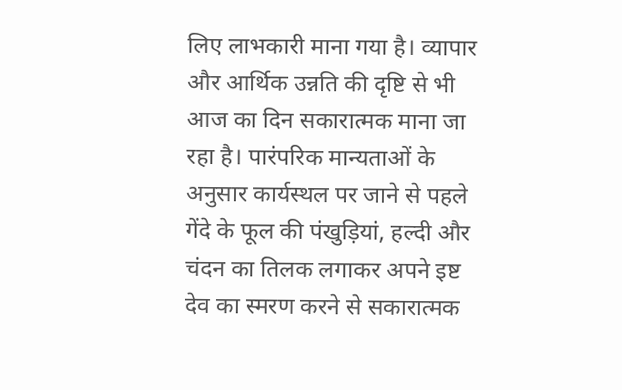लिए लाभकारी माना गया है। व्यापार और आर्थिक उन्नति की दृष्टि से भी आज का दिन सकारात्मक माना जा रहा है। पारंपरिक मान्यताओं के अनुसार कार्यस्थल पर जाने से पहले गेंदे के फूल की पंखुड़ियां, हल्दी और चंदन का तिलक लगाकर अपने इष्ट देव का स्मरण करने से सकारात्मक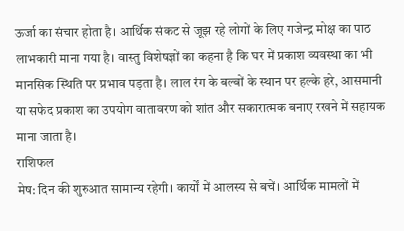ऊर्जा का संचार होता है। आर्थिक संकट से जूझ रहे लोगों के लिए गजेन्द्र मोक्ष का पाठ लाभकारी माना गया है। वास्तु विशेषज्ञों का कहना है कि घर में प्रकाश व्यवस्था का भी मानसिक स्थिति पर प्रभाव पड़ता है। लाल रंग के बल्बों के स्थान पर हल्के हरे, आसमानी या सफेद प्रकाश का उपयोग वातावरण को शांत और सकारात्मक बनाए रखने में सहायक माना जाता है।
राशिफल
मेष: दिन की शुरुआत सामान्य रहेगी। कार्यों में आलस्य से बचें। आर्थिक मामलों में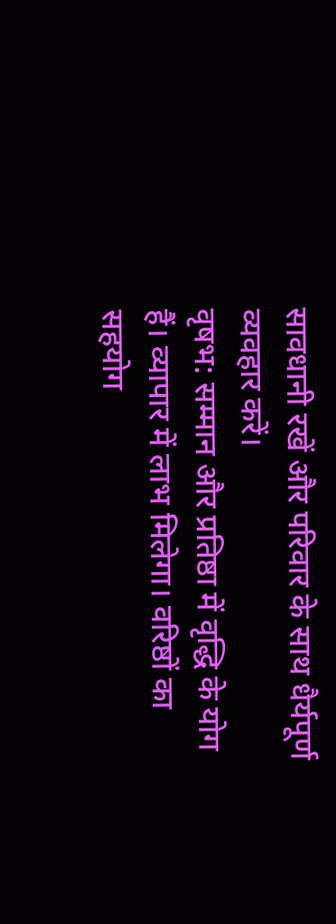सावधानी रखें और परिवार के साथ धैर्यपूर्ण व्यवहार करें।
वृषभ: सम्मान और प्रतिष्ठा में वृद्धि के योग हैं। व्यापार में लाभ मिलेगा। वरिष्ठों का सहयोग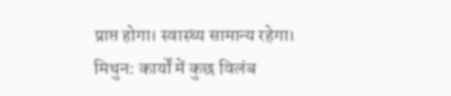प्राप्त होगा। स्वास्थ्य सामान्य रहेगा।
मिथुन: कार्यों में कुछ विलंब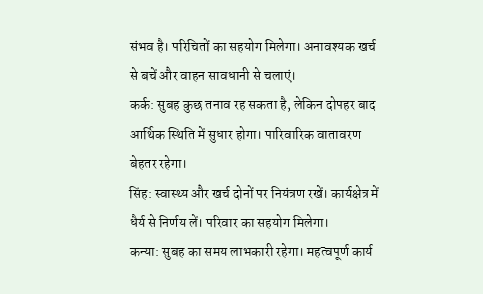संभव है। परिचितों का सहयोग मिलेगा। अनावश्यक खर्च से बचें और वाहन सावधानी से चलाएं।
कर्क: सुबह कुछ तनाव रह सकता है, लेकिन दोपहर बाद आर्थिक स्थिति में सुधार होगा। पारिवारिक वातावरण बेहतर रहेगा।
सिंह: स्वास्थ्य और खर्च दोनों पर नियंत्रण रखें। कार्यक्षेत्र में धैर्य से निर्णय लें। परिवार का सहयोग मिलेगा।
कन्या: सुबह का समय लाभकारी रहेगा। महत्वपूर्ण कार्य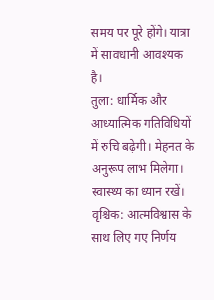समय पर पूरे होंगे। यात्रा में सावधानी आवश्यक है।
तुला: धार्मिक और आध्यात्मिक गतिविधियों में रुचि बढ़ेगी। मेहनत के अनुरूप लाभ मिलेगा। स्वास्थ्य का ध्यान रखें।
वृश्चिक: आत्मविश्वास के साथ लिए गए निर्णय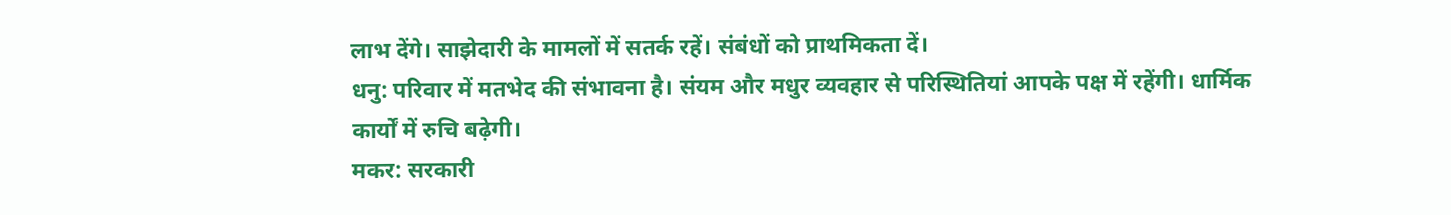लाभ देंगे। साझेदारी के मामलों में सतर्क रहें। संबंधों को प्राथमिकता दें।
धनु: परिवार में मतभेद की संभावना है। संयम और मधुर व्यवहार से परिस्थितियां आपके पक्ष में रहेंगी। धार्मिक कार्यों में रुचि बढ़ेगी।
मकर: सरकारी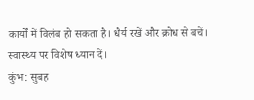कार्यों में विलंब हो सकता है। धैर्य रखें और क्रोध से बचें। स्वास्थ्य पर विशेष ध्यान दें।
कुंभ: सुबह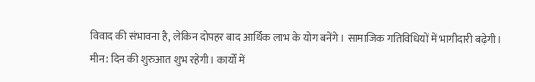विवाद की संभावना है, लेकिन दोपहर बाद आर्थिक लाभ के योग बनेंगे। सामाजिक गतिविधियों में भागीदारी बढ़ेगी।
मीन: दिन की शुरुआत शुभ रहेगी। कार्यों में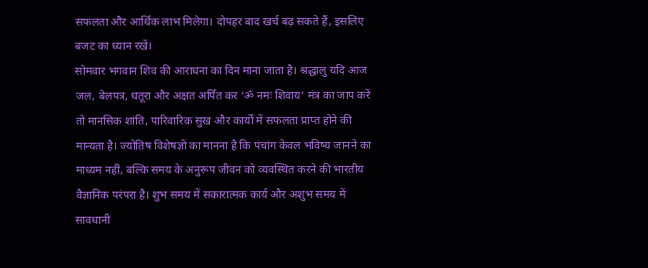सफलता और आर्थिक लाभ मिलेगा। दोपहर बाद खर्च बढ़ सकते हैं, इसलिए बजट का ध्यान रखें।
सोमवार भगवान शिव की आराधना का दिन माना जाता है। श्रद्धालु यदि आज जल, बेलपत्र, धतूरा और अक्षत अर्पित कर ‘ॐ नमः शिवाय’ मंत्र का जाप करें तो मानसिक शांति, पारिवारिक सुख और कार्यों में सफलता प्राप्त होने की मान्यता है। ज्योतिष विशेषज्ञों का मानना है कि पंचांग केवल भविष्य जानने का माध्यम नहीं, बल्कि समय के अनुरूप जीवन को व्यवस्थित करने की भारतीय वैज्ञानिक परंपरा है। शुभ समय में सकारात्मक कार्य और अशुभ समय में सावधानी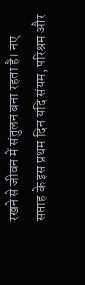रखने से जीवन में संतुलन बना रहता है। नए सप्ताह के इस प्रथम दिन यदि संयम, परिश्रम और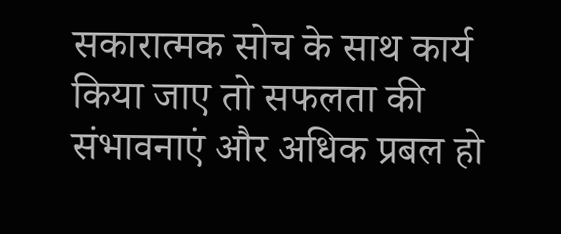सकारात्मक सोच के साथ कार्य किया जाए तो सफलता की संभावनाएं और अधिक प्रबल हो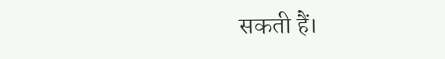सकती हैं।